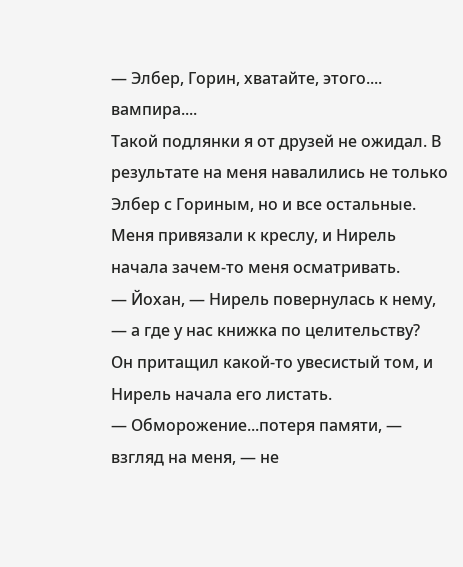— Элбер, Горин, хватайте, этого.... вампира....
Такой подлянки я от друзей не ожидал. В результате на меня навалились не только Элбер с Гориным, но и все остальные. Меня привязали к креслу, и Нирель начала зачем-то меня осматривать.
— Йохан, — Нирель повернулась к нему, — а где у нас книжка по целительству?
Он притащил какой-то увесистый том, и Нирель начала его листать.
— Обморожение...потеря памяти, — взгляд на меня, — не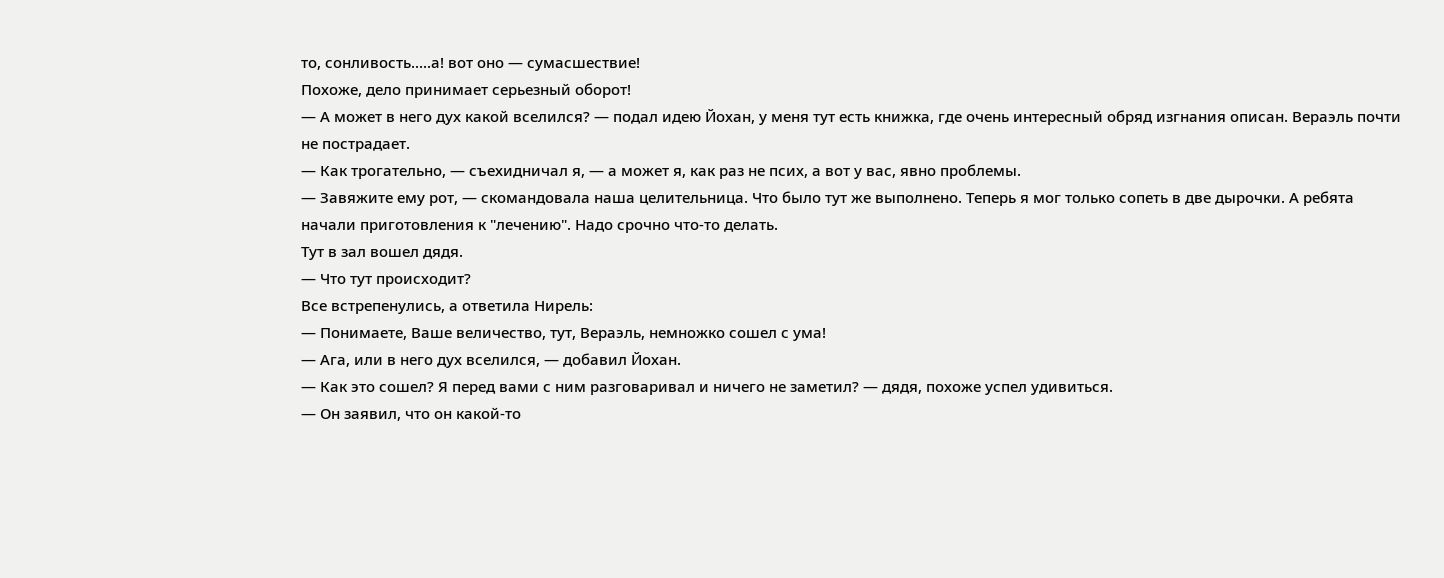то, сонливость.....а! вот оно — сумасшествие!
Похоже, дело принимает серьезный оборот!
— А может в него дух какой вселился? — подал идею Йохан, у меня тут есть книжка, где очень интересный обряд изгнания описан. Вераэль почти не пострадает.
— Как трогательно, — съехидничал я, — а может я, как раз не псих, а вот у вас, явно проблемы.
— Завяжите ему рот, — скомандовала наша целительница. Что было тут же выполнено. Теперь я мог только сопеть в две дырочки. А ребята начали приготовления к "лечению". Надо срочно что-то делать.
Тут в зал вошел дядя.
— Что тут происходит?
Все встрепенулись, а ответила Нирель:
— Понимаете, Ваше величество, тут, Вераэль, немножко сошел с ума!
— Ага, или в него дух вселился, — добавил Йохан.
— Как это сошел? Я перед вами с ним разговаривал и ничего не заметил? — дядя, похоже успел удивиться.
— Он заявил, что он какой-то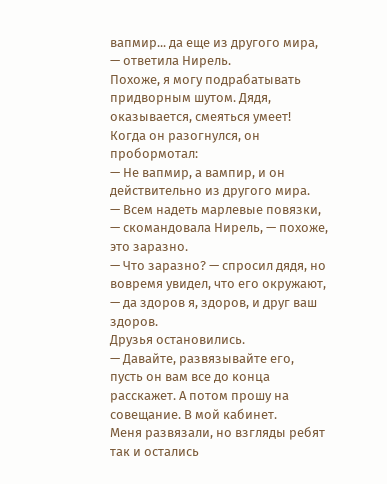вапмир... да еще из другого мира, — ответила Нирель.
Похоже, я могу подрабатывать придворным шутом. Дядя, оказывается, смеяться умеет!
Когда он разогнулся, он пробормотал:
— Не вапмир, а вампир, и он действительно из другого мира.
— Всем надеть марлевые повязки, — скомандовала Нирель, — похоже, это заразно.
— Что заразно? — спросил дядя, но вовремя увидел, что его окружают, — да здоров я, здоров, и друг ваш здоров.
Друзья остановились.
— Давайте, развязывайте его, пусть он вам все до конца расскажет. А потом прошу на совещание. В мой кабинет.
Меня развязали, но взгляды ребят так и остались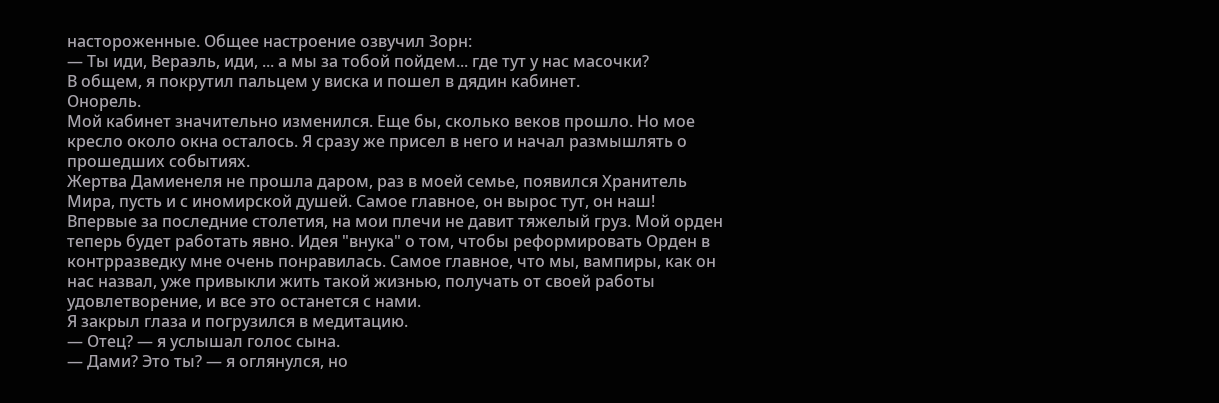настороженные. Общее настроение озвучил Зорн:
— Ты иди, Вераэль, иди, ... а мы за тобой пойдем... где тут у нас масочки?
В общем, я покрутил пальцем у виска и пошел в дядин кабинет.
Онорель.
Мой кабинет значительно изменился. Еще бы, сколько веков прошло. Но мое кресло около окна осталось. Я сразу же присел в него и начал размышлять о прошедших событиях.
Жертва Дамиенеля не прошла даром, раз в моей семье, появился Хранитель Мира, пусть и с иномирской душей. Самое главное, он вырос тут, он наш!
Впервые за последние столетия, на мои плечи не давит тяжелый груз. Мой орден теперь будет работать явно. Идея "внука" о том, чтобы реформировать Орден в контрразведку мне очень понравилась. Самое главное, что мы, вампиры, как он нас назвал, уже привыкли жить такой жизнью, получать от своей работы удовлетворение, и все это останется с нами.
Я закрыл глаза и погрузился в медитацию.
— Отец? — я услышал голос сына.
— Дами? Это ты? — я оглянулся, но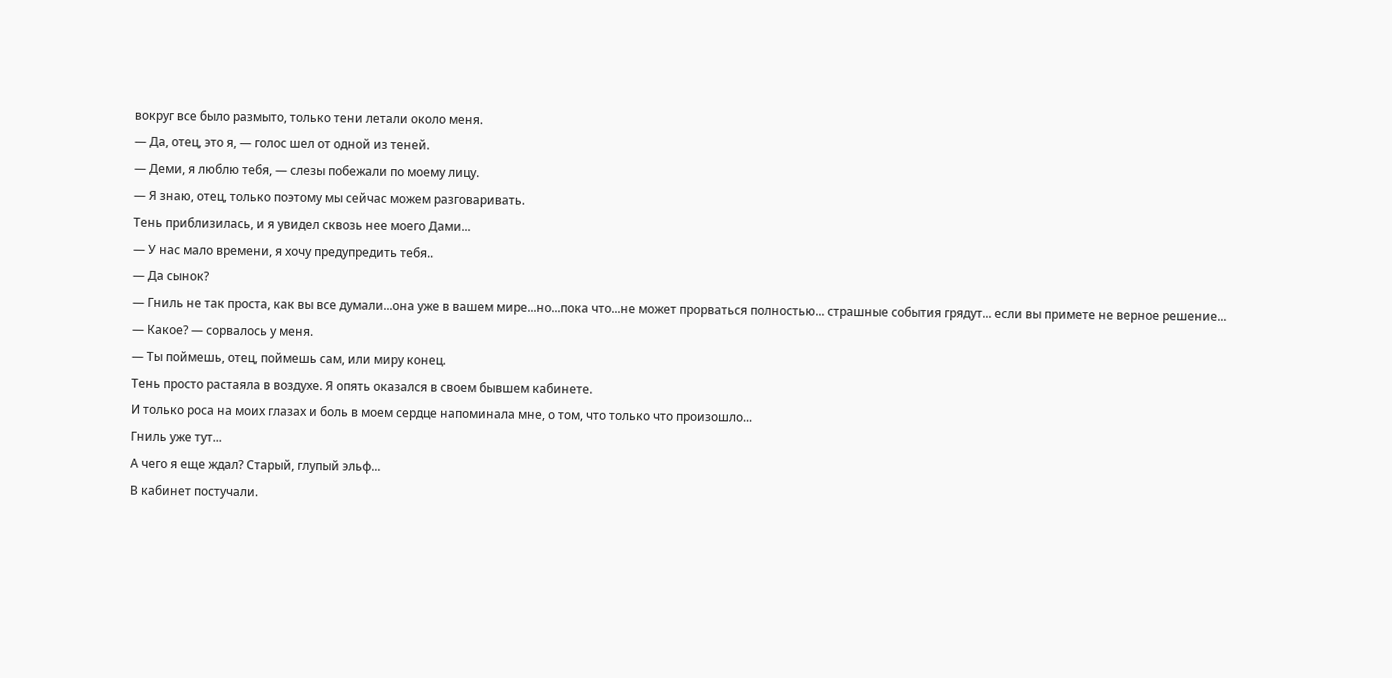вокруг все было размыто, только тени летали около меня.
— Да, отец, это я, — голос шел от одной из теней.
— Деми, я люблю тебя, — слезы побежали по моему лицу.
— Я знаю, отец, только поэтому мы сейчас можем разговаривать.
Тень приблизилась, и я увидел сквозь нее моего Дами...
— У нас мало времени, я хочу предупредить тебя..
— Да сынок?
— Гниль не так проста, как вы все думали...она уже в вашем мире...но...пока что...не может прорваться полностью... страшные события грядут... если вы примете не верное решение...
— Какое? — сорвалось у меня.
— Ты поймешь, отец, поймешь сам, или миру конец.
Тень просто растаяла в воздухе. Я опять оказался в своем бывшем кабинете.
И только роса на моих глазах и боль в моем сердце напоминала мне, о том, что только что произошло...
Гниль уже тут...
А чего я еще ждал? Старый, глупый эльф...
В кабинет постучали.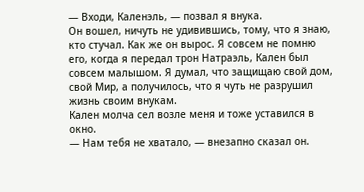— Входи, Каленэль, — позвал я внука.
Он вошел, ничуть не удивившись, тому, что я знаю, кто стучал. Как же он вырос. Я совсем не помню его, когда я передал трон Натраэль, Кален был совсем малышом. Я думал, что защищаю свой дом, свой Мир, а получилось, что я чуть не разрушил жизнь своим внукам.
Кален молча сел возле меня и тоже уставился в окно.
— Нам тебя не хватало, — внезапно сказал он.